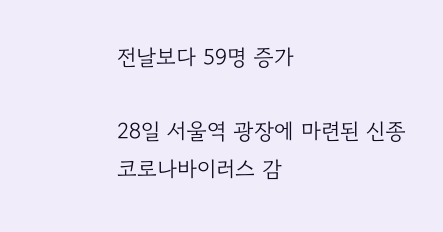전날보다 59명 증가

28일 서울역 광장에 마련된 신종 코로나바이러스 감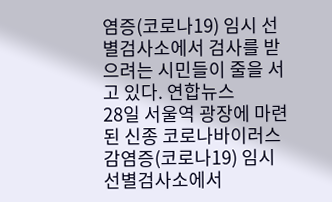염증(코로나19) 임시 선별검사소에서 검사를 받으려는 시민들이 줄을 서고 있다. 연합뉴스
28일 서울역 광장에 마련된 신종 코로나바이러스 감염증(코로나19) 임시 선별검사소에서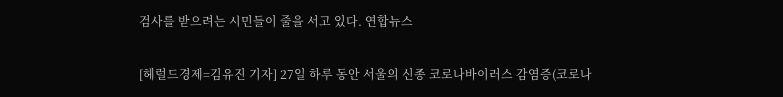검사를 받으려는 시민들이 줄을 서고 있다. 연합뉴스

[헤럴드경제=김유진 기자] 27일 하루 동안 서울의 신종 코로나바이러스 감염증(코로나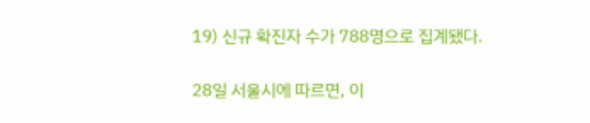19) 신규 확진자 수가 788명으로 집계됐다.

28일 서울시에 따르면, 이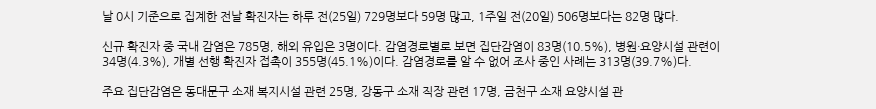날 0시 기준으로 집계한 전날 확진자는 하루 전(25일) 729명보다 59명 많고, 1주일 전(20일) 506명보다는 82명 많다.

신규 확진자 중 국내 감염은 785명, 해외 유입은 3명이다. 감염경로별로 보면 집단감염이 83명(10.5%), 병원·요양시설 관련이 34명(4.3%), 개별 선행 확진자 접촉이 355명(45.1%)이다. 감염경로를 알 수 없어 조사 중인 사례는 313명(39.7%)다.

주요 집단감염은 동대문구 소재 복지시설 관련 25명, 강동구 소재 직장 관련 17명, 금천구 소재 요양시설 관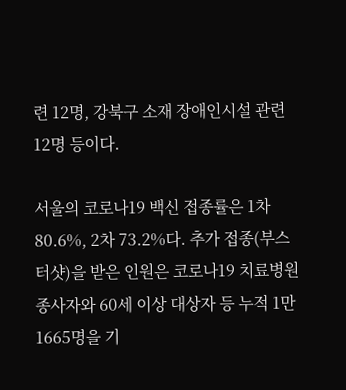련 12명, 강북구 소재 장애인시설 관련 12명 등이다.

서울의 코로나19 백신 접종률은 1차 80.6%, 2차 73.2%다. 추가 접종(부스터샷)을 받은 인원은 코로나19 치료병원 종사자와 60세 이상 대상자 등 누적 1만1665명을 기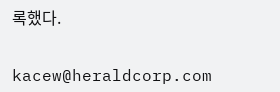록했다.


kacew@heraldcorp.com